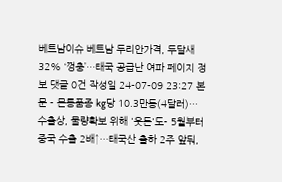베트남이슈 베트남 두리안가격, 두달새 32% ‘껑충’…태국 공급난 여파 페이지 정보 댓글 0건 작성일 24-07-09 23:27 본문 - 몬통품종 kg당 10.3만동(4달러)…수출상, 물량확보 위해 '웃돈'도- 5월부터 중국 수출 2배↑…태국산 출하 2주 앞둬,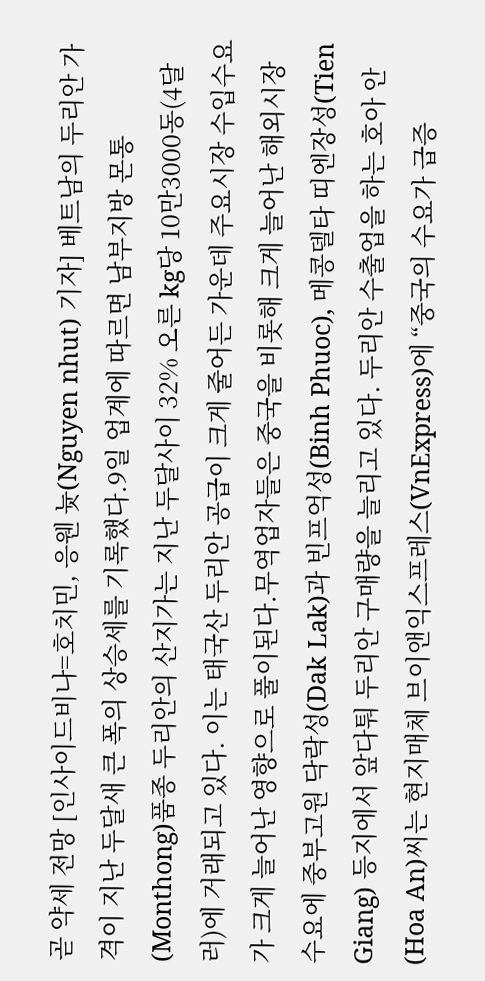곧 약세 전망 [인사이드비나=호치민, 응웬 늇(Nguyen nhut) 기자] 베트남의 두리안 가격이 지난 두달새 큰 폭의 상승세를 기록했다.9일 업계에 따르면 남부지방 몬통(Monthong)품종 두리안의 산지가는 지난 두달사이 32% 오른 kg당 10만3000동(4달러)에 거래되고 있다. 이는 태국산 두리안 공급이 크게 줄어든 가운데 주요시장 수입수요가 크게 늘어난 영향으로 풀이된다.무역업자들은 중국을 비롯해 크게 늘어난 해외시장 수요에 중부고원 닥락성(Dak Lak)과 빈프억성(Binh Phuoc), 메콩델타 띠엔장성(Tien Giang) 등지에서 앞다퉈 두리안 구매량을 늘리고 있다. 두리안 수출업을 하는 호아 안(Hoa An)씨는 현지매체 브이앤익스프레스(VnExpress)에 “중국의 수요가 급증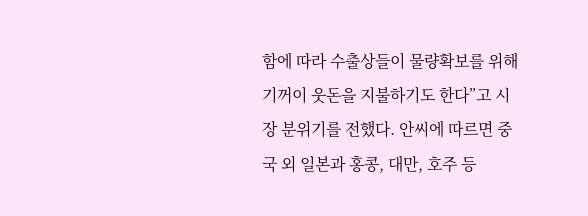함에 따라 수출상들이 물량확보를 위해 기꺼이 웃돈을 지불하기도 한다”고 시장 분위기를 전했다. 안씨에 따르면 중국 외 일본과 홍콩, 대만, 호주 등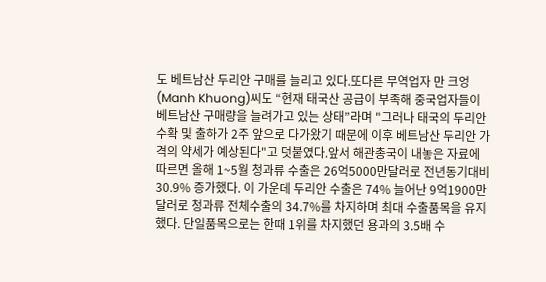도 베트남산 두리안 구매를 늘리고 있다.또다른 무역업자 만 크엉(Manh Khuong)씨도 “현재 태국산 공급이 부족해 중국업자들이 베트남산 구매량을 늘려가고 있는 상태”라며 "그러나 태국의 두리안 수확 및 출하가 2주 앞으로 다가왔기 때문에 이후 베트남산 두리안 가격의 약세가 예상된다"고 덧붙였다.앞서 해관총국이 내놓은 자료에 따르면 올해 1~5월 청과류 수출은 26억5000만달러로 전년동기대비 30.9% 증가했다. 이 가운데 두리안 수출은 74% 늘어난 9억1900만달러로 청과류 전체수출의 34.7%를 차지하며 최대 수출품목을 유지했다. 단일품목으로는 한때 1위를 차지했던 용과의 3.5배 수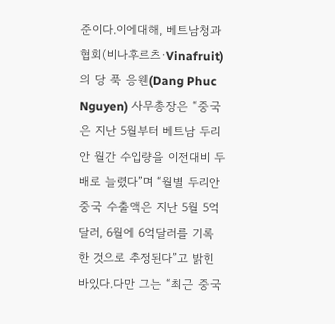준이다.이에대해, 베트남청과협회(비나후르츠·Vinafruit)의 당 푹 응웬(Dang Phuc Nguyen) 사무총장은 “중국은 지난 5월부터 베트남 두리안 월간 수입량을 이전대비 두배로 늘렸다”며 “월별 두리안 중국 수출액은 지난 5월 5억달러, 6월에 6억달러를 기록한 것으로 추정된다”고 밝힌 바있다.다만 그는 “최근 중국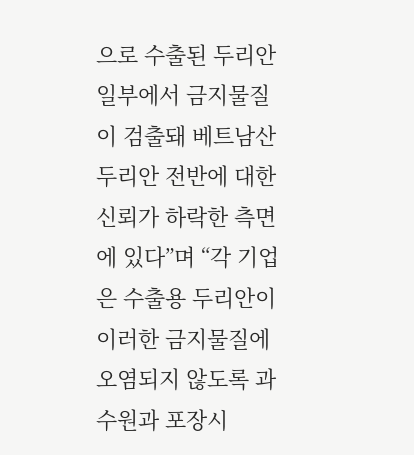으로 수출된 두리안 일부에서 금지물질이 검출돼 베트남산 두리안 전반에 대한 신뢰가 하락한 측면에 있다”며 “각 기업은 수출용 두리안이 이러한 금지물질에 오염되지 않도록 과수원과 포장시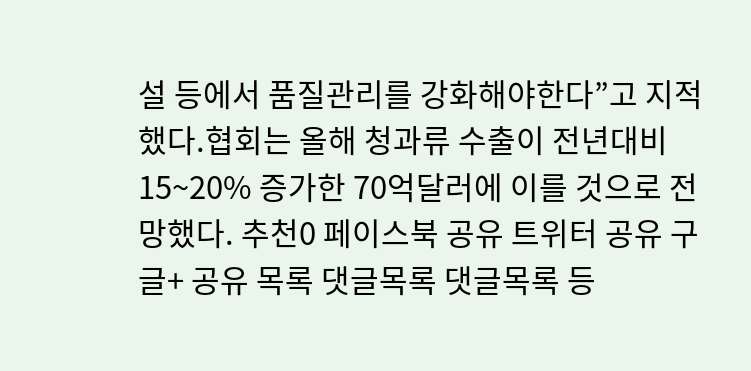설 등에서 품질관리를 강화해야한다”고 지적했다.협회는 올해 청과류 수출이 전년대비 15~20% 증가한 70억달러에 이를 것으로 전망했다. 추천0 페이스북 공유 트위터 공유 구글+ 공유 목록 댓글목록 댓글목록 등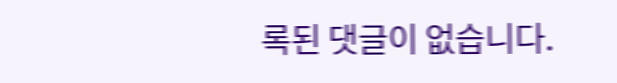록된 댓글이 없습니다.